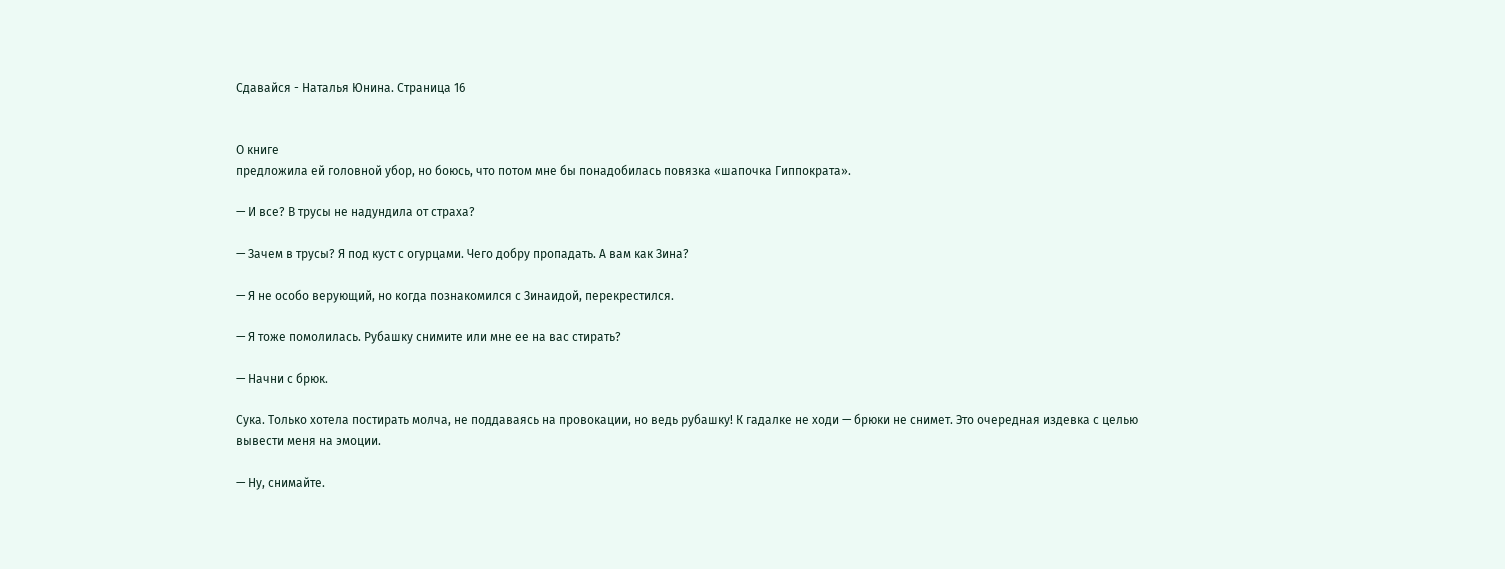Сдавайся - Наталья Юнина. Страница 16


О книге
предложила ей головной убор, но боюсь, что потом мне бы понадобилась повязка «шапочка Гиппократа».

— И все? В трусы не надундила от страха?

— Зачем в трусы? Я под куст с огурцами. Чего добру пропадать. А вам как Зина?

— Я не особо верующий, но когда познакомился с Зинаидой, перекрестился.

— Я тоже помолилась. Рубашку снимите или мне ее на вас стирать?

— Начни с брюк.

Сука. Только хотела постирать молча, не поддаваясь на провокации, но ведь рубашку! К гадалке не ходи — брюки не снимет. Это очередная издевка с целью вывести меня на эмоции.

— Ну, снимайте.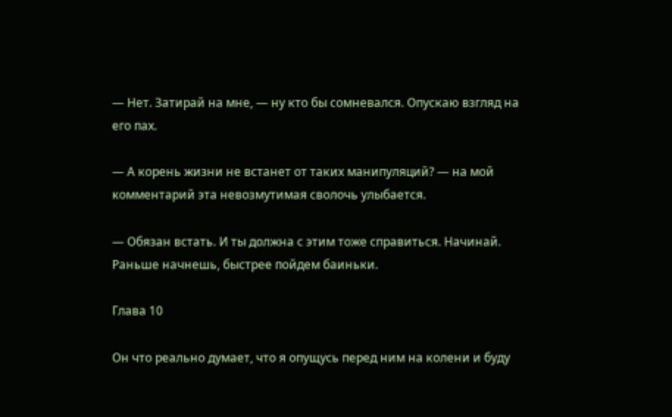— Нет. Затирай на мне, — ну кто бы сомневался. Опускаю взгляд на его пах.

— А корень жизни не встанет от таких манипуляций? — на мой комментарий эта невозмутимая сволочь улыбается.

— Обязан встать. И ты должна с этим тоже справиться. Начинай. Раньше начнешь, быстрее пойдем баиньки.

Глава 10

Он что реально думает, что я опущусь перед ним на колени и буду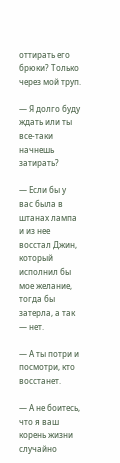оттирать его брюки? Только через мой труп.

— Я долго буду ждать или ты все-таки начнешь затирать?

— Если бы у вас была в штанах лампа и из нее восстал Джин, который исполнил бы мое желание, тогда бы затерла, а так — нет.

— А ты потри и посмотри, кто восстанет.

— А не боитесь, что я ваш корень жизни случайно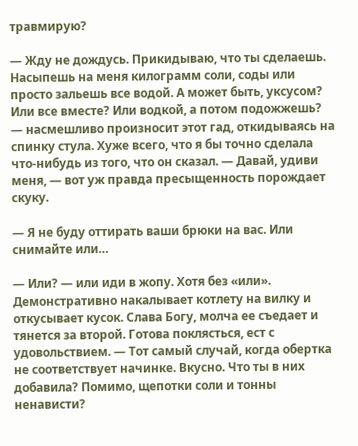травмирую?

— Жду не дождусь. Прикидываю, что ты сделаешь. Насыпешь на меня килограмм соли, соды или просто зальешь все водой. А может быть, уксусом? Или все вместе? Или водкой, а потом подожжешь? — насмешливо произносит этот гад, откидываясь на спинку стула. Хуже всего, что я бы точно сделала что-нибудь из того, что он сказал. — Давай, удиви меня, — вот уж правда пресыщенность порождает скуку.

— Я не буду оттирать ваши брюки на вас. Или снимайте или…

— Или? — или иди в жопу. Хотя без «или». Демонстративно накалывает котлету на вилку и откусывает кусок. Слава Богу, молча ее съедает и тянется за второй. Готова поклясться, ест с удовольствием. — Тот самый случай, когда обертка не соответствует начинке. Вкусно. Что ты в них добавила? Помимо, щепотки соли и тонны ненависти?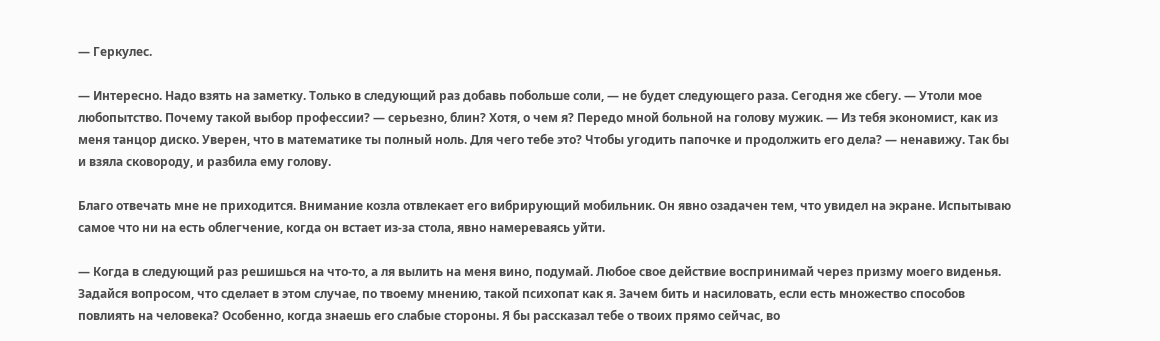— Геркулес.

— Интересно. Надо взять на заметку. Только в следующий раз добавь побольше соли, — не будет следующего раза. Сегодня же сбегу. — Утоли мое любопытство. Почему такой выбор профессии? — серьезно, блин? Хотя, о чем я? Передо мной больной на голову мужик. — Из тебя экономист, как из меня танцор диско. Уверен, что в математике ты полный ноль. Для чего тебе это? Чтобы угодить папочке и продолжить его дела? — ненавижу. Так бы и взяла сковороду, и разбила ему голову.

Благо отвечать мне не приходится. Внимание козла отвлекает его вибрирующий мобильник. Он явно озадачен тем, что увидел на экране. Испытываю самое что ни на есть облегчение, когда он встает из-за стола, явно намереваясь уйти.

— Когда в следующий раз решишься на что-то, а ля вылить на меня вино, подумай. Любое свое действие воспринимай через призму моего виденья. Задайся вопросом, что сделает в этом случае, по твоему мнению, такой психопат как я. Зачем бить и насиловать, если есть множество способов повлиять на человека? Особенно, когда знаешь его слабые стороны. Я бы рассказал тебе о твоих прямо сейчас, во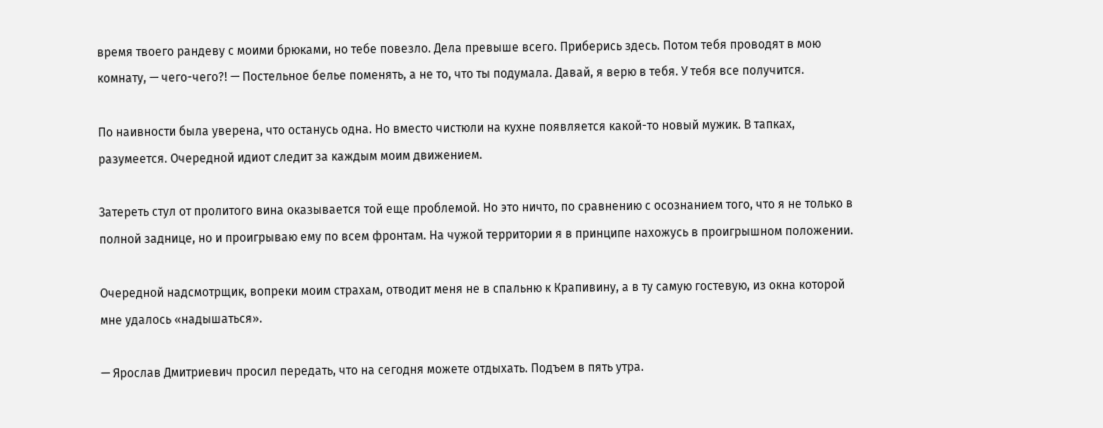время твоего рандеву с моими брюками, но тебе повезло. Дела превыше всего. Приберись здесь. Потом тебя проводят в мою комнату, — чего-чего?! — Постельное белье поменять, а не то, что ты подумала. Давай, я верю в тебя. У тебя все получится.

По наивности была уверена, что останусь одна. Но вместо чистюли на кухне появляется какой-то новый мужик. В тапках, разумеется. Очередной идиот следит за каждым моим движением.

Затереть стул от пролитого вина оказывается той еще проблемой. Но это ничто, по сравнению с осознанием того, что я не только в полной заднице, но и проигрываю ему по всем фронтам. На чужой территории я в принципе нахожусь в проигрышном положении.

Очередной надсмотрщик, вопреки моим страхам, отводит меня не в спальню к Крапивину, а в ту самую гостевую, из окна которой мне удалось «надышаться».

— Ярослав Дмитриевич просил передать, что на сегодня можете отдыхать. Подъем в пять утра.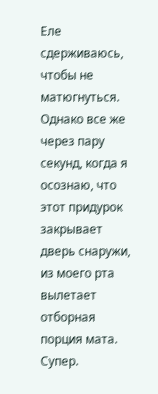Еле сдерживаюсь, чтобы не матюгнуться. Однако все же через пару секунд, когда я осознаю, что этот придурок закрывает дверь снаружи, из моего рта вылетает отборная порция мата. Супер.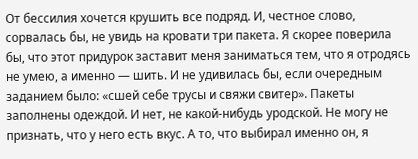От бессилия хочется крушить все подряд. И, честное слово, сорвалась бы, не увидь на кровати три пакета. Я скорее поверила бы, что этот придурок заставит меня заниматься тем, что я отродясь не умею, а именно — шить. И не удивилась бы, если очередным заданием было: «сшей себе трусы и свяжи свитер». Пакеты заполнены одеждой. И нет, не какой-нибудь уродской. Не могу не признать, что у него есть вкус. А то, что выбирал именно он, я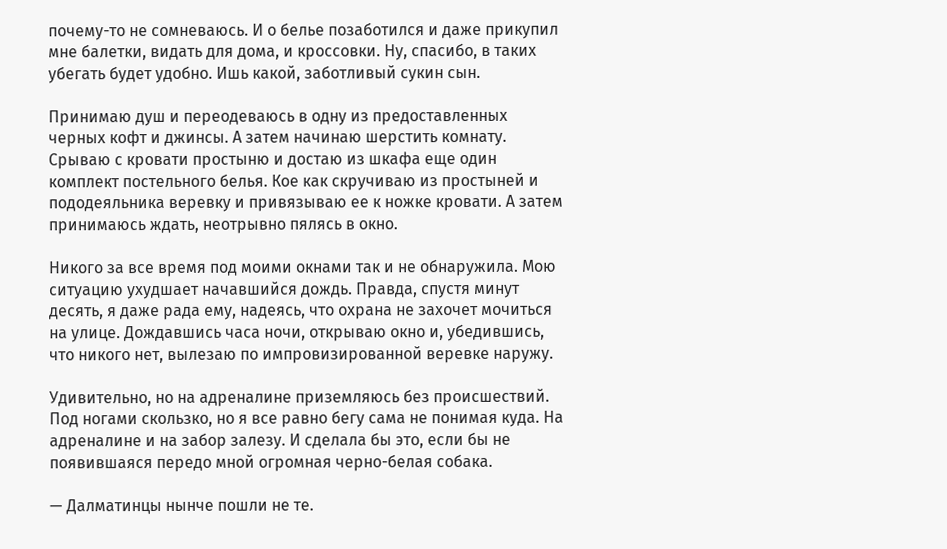почему-то не сомневаюсь. И о белье позаботился и даже прикупил мне балетки, видать для дома, и кроссовки. Ну, спасибо, в таких убегать будет удобно. Ишь какой, заботливый сукин сын.

Принимаю душ и переодеваюсь в одну из предоставленных черных кофт и джинсы. А затем начинаю шерстить комнату. Срываю с кровати простыню и достаю из шкафа еще один комплект постельного белья. Кое как скручиваю из простыней и пододеяльника веревку и привязываю ее к ножке кровати. А затем принимаюсь ждать, неотрывно пялясь в окно.

Никого за все время под моими окнами так и не обнаружила. Мою ситуацию ухудшает начавшийся дождь. Правда, спустя минут десять, я даже рада ему, надеясь, что охрана не захочет мочиться на улице. Дождавшись часа ночи, открываю окно и, убедившись, что никого нет, вылезаю по импровизированной веревке наружу.

Удивительно, но на адреналине приземляюсь без происшествий. Под ногами скользко, но я все равно бегу сама не понимая куда. На адреналине и на забор залезу. И сделала бы это, если бы не появившаяся передо мной огромная черно-белая собака.

— Далматинцы нынче пошли не те.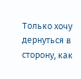Только хочу дернуться в сторону, как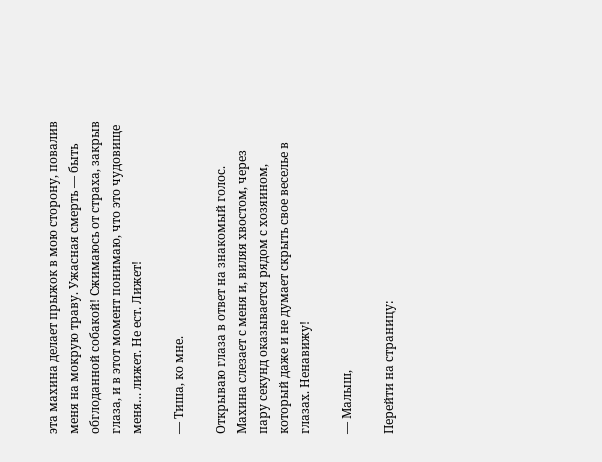эта махина делает прыжок в мою сторону, повалив меня на мокрую траву. Ужасная смерть — быть обглоданной собакой! Сжимаюсь от страха, закрыв глаза, и в этот момент понимаю, что это чудовище меня… лижет. Не ест. Лижет!

— Тиша, ко мне.

Открываю глаза в ответ на знакомый голос. Махина слезает с меня и, виляя хвостом, через пару секунд оказывается рядом с хозяином, который даже и не думает скрыть свое веселье в глазах. Ненавижу!

— Малыш,

Перейти на страницу: